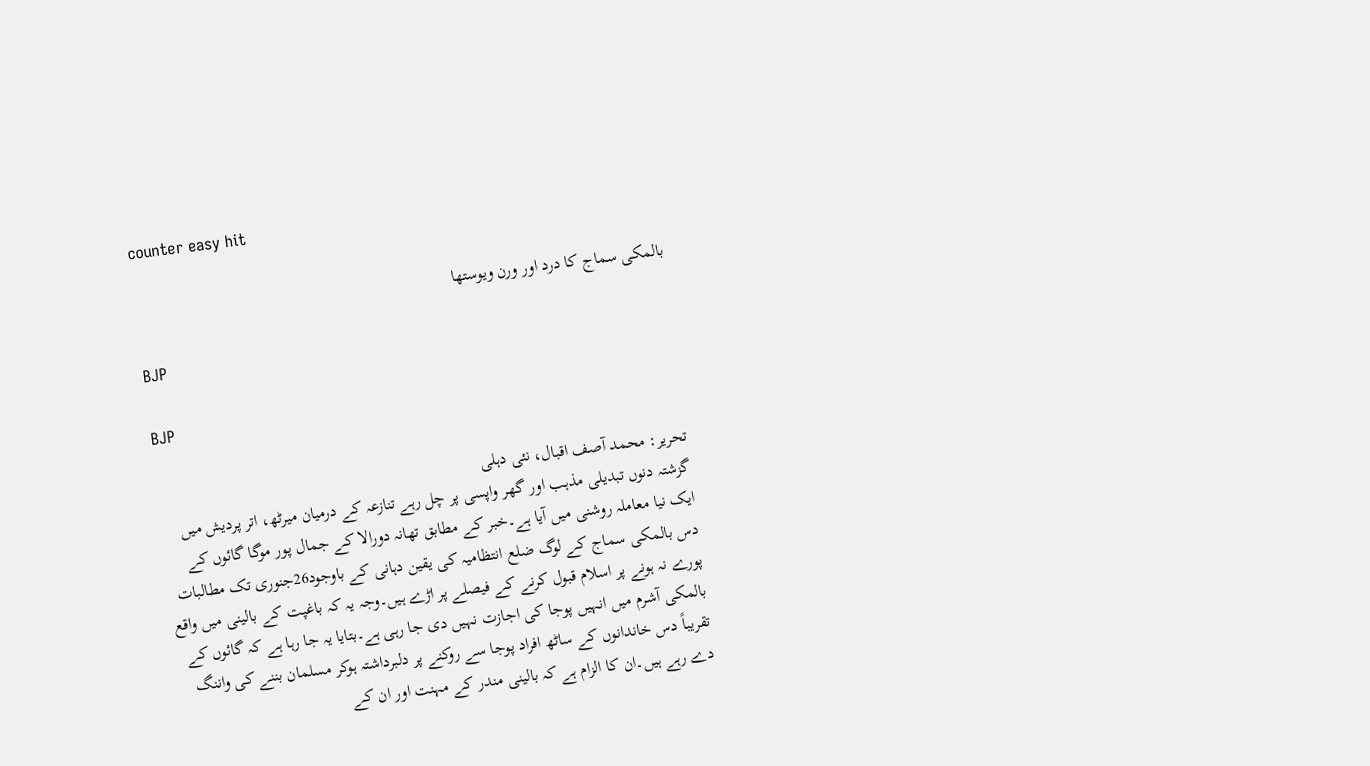counter easy hit

بالمکی سماج کا درد اور ورن ویوستھا

BJP

BJP

تحریر: محمد آصف اقبال، نئی دہلی
گزشتہ دنوں تبدیلی مذہب اور گھر واپسی پر چل رہے تنازعہ کے درمیان میرٹھ، اتر پردیش میں ایک نیا معاملہ روشنی میں آیا ہے۔خبر کے مطابق تھانہ دورالا کے جمال پور موگا گائوں کے دس بالمکی سماج کے لوگ ضلع انتظامیہ کی یقین دہانی کے باوجود26جنوری تک مطالبات پورے نہ ہونے پر اسلام قبول کرنے کے فیصلے پر اڑے ہیں۔وجہ یہ کہ باغپت کے بالینی میں واقع بالمکی آشرم میں انہیں پوجا کی اجازت نہیں دی جا رہی ہے۔بتایا یہ جا رہا ہے کہ گائوں کے تقریباً دس خاندانوں کے ساٹھ افراد پوجا سے روکنے پر دلبرداشتہ ہوکر مسلمان بننے کی واننگ دے رہے ہیں۔ان کا الزام ہے کہ بالینی مندر کے مہنت اور ان کے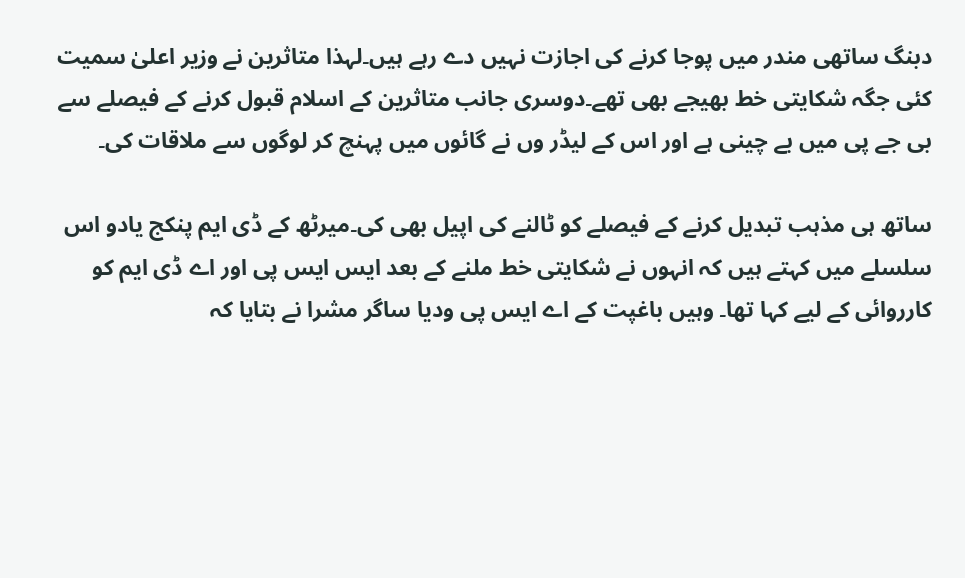دبنگ ساتھی مندر میں پوجا کرنے کی اجازت نہیں دے رہے ہیں۔لہذا متاثرین نے وزیر اعلیٰ سمیت کئی جگہ شکایتی خط بھیجے بھی تھے۔دوسری جانب متاثرین کے اسلام قبول کرنے کے فیصلے سے بی جے پی میں بے چینی ہے اور اس کے لیڈر وں نے گائوں میں پہنچ کر لوگوں سے ملاقات کی۔

ساتھ ہی مذہب تبدیل کرنے کے فیصلے کو ٹالنے کی اپیل بھی کی۔میرٹھ کے ڈی ایم پنکج یادو اس سلسلے میں کہتے ہیں کہ انہوں نے شکایتی خط ملنے کے بعد ایس ایس پی اور اے ڈی ایم کو کارروائی کے لیے کہا تھا۔ وہیں باغپت کے اے ایس پی ودیا ساگر مشرا نے بتایا کہ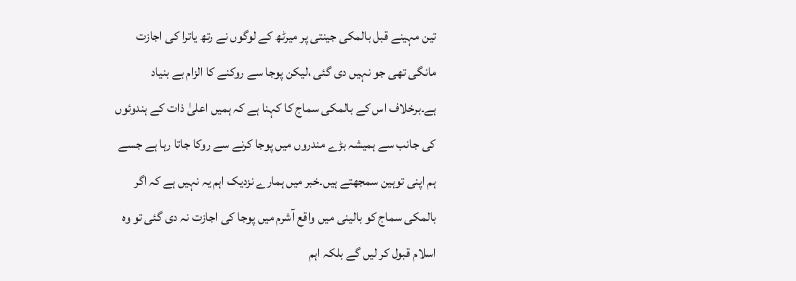تین مہینے قبل بالمکی جینتی پر میرٹھ کے لوگوں نے رتھ یاترا کی اجازت مانگی تھی جو نہیں دی گئی ،لیکن پوجا سے روکنے کا الزام بے بنیاد ہے۔برخلاف اس کے بالمکی سماج کا کہنا ہے کہ ہمیں اعلیٰ ذات کے ہندوئوں کی جانب سے ہمیشہ بڑے مندروں میں پوجا کرنے سے روکا جاتا رہا ہے جسے ہم اپنی توہین سمجھتے ہیں۔خبر میں ہمارے نزدیک اہم یہ نہیں ہے کہ اگر بالمکی سماج کو بالینی میں واقع آشرم میں پوجا کی اجازت نہ دی گئی تو وہ اسلام قبول کر لیں گے بلکہ اہم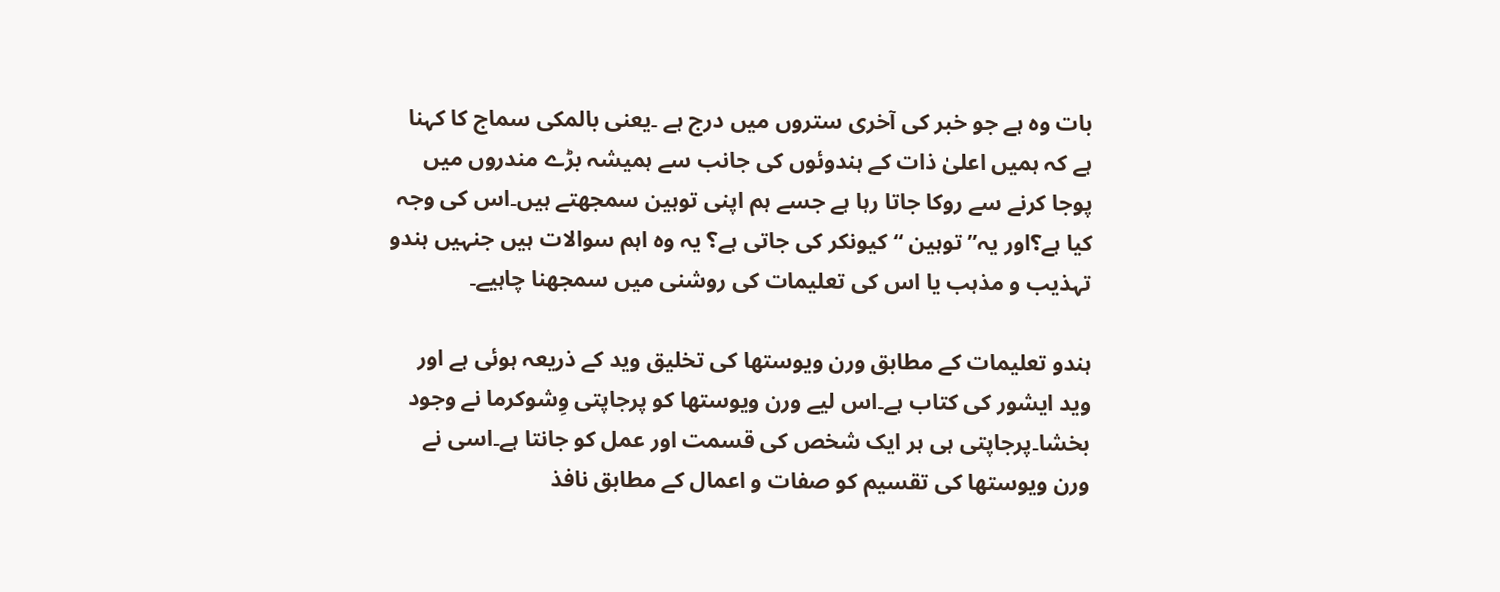بات وہ ہے جو خبر کی آخری ستروں میں درج ہے ۔یعنی بالمکی سماج کا کہنا ہے کہ ہمیں اعلیٰ ذات کے ہندوئوں کی جانب سے ہمیشہ بڑے مندروں میں پوجا کرنے سے روکا جاتا رہا ہے جسے ہم اپنی توہین سمجھتے ہیں۔اس کی وجہ کیا ہے؟اور یہ” توہین “کیونکر کی جاتی ہے؟ یہ وہ اہم سوالات ہیں جنہیں ہندو تہذیب و مذہب یا اس کی تعلیمات کی روشنی میں سمجھنا چاہیے۔

ہندو تعلیمات کے مطابق ورن ویوستھا کی تخلیق وید کے ذریعہ ہوئی ہے اور وید ایشور کی کتاب ہے۔اس لیے ورن ویوستھا کو پرجاپتی وِشوکرما نے وجود بخشا۔پرجاپتی ہی ہر ایک شخص کی قسمت اور عمل کو جانتا ہے۔اسی نے ورن ویوستھا کی تقسیم کو صفات و اعمال کے مطابق نافذ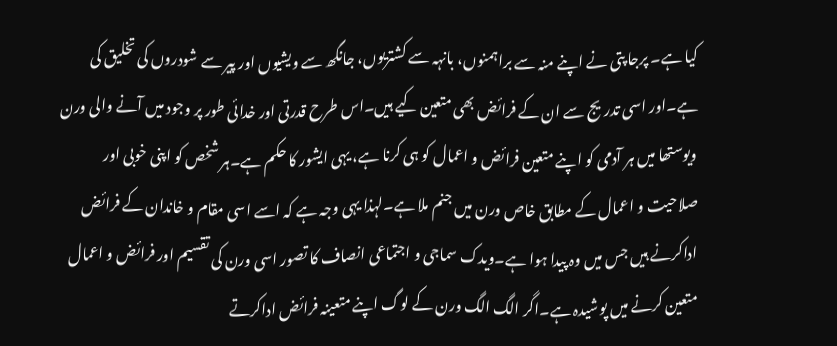کیا ہے۔ پرجا پتی نے اپنے منہ سے براہمنوں، بانہہ سے کشتریوں، جانگھ سے ویشیوں اور پیر سے شودروں کی تخلیق کی ہے۔اور اسی تدریج سے ان کے فرائض بھی متعین کیے ہیں۔اس طرح قدرتی اور خدائی طور پر وجود میں آنے والی ورن ویوستھا میں ہر آدمی کو اپنے متعین فرائض و اعمال کو ہی کرنا ہے، یہی ایشور کا حکم ہے۔ہر شخص کو اپنی خوبی اور صلاحیت و اعمال کے مطابق خاص ورن میں جنم ملا ہے۔لہذا یہی وجہ ہے کہ اسے اسی مقام و خاندان کے فرائض اداکرنے ہیں جس میں وہ پیدا ہوا ہے۔ویدک سماجی و اجتماعی انصاف کا تصور اسی ورن کی تقسیم اور فرائض و اعمال متعین کرنے میں پوشیدہ ہے۔اگر الگ الگ ورن کے لوگ اپنے متعینہ فرائض اداکرتے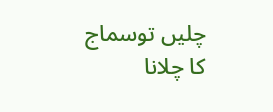چلیں توسماج کا چلانا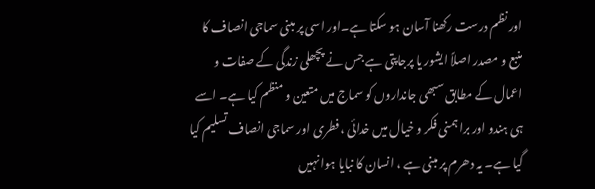اور نظم درست رکھنا آسان ہو سکتا ہے۔اور اسی پر مبنی سماجی انصاف کا منبع و مصدر اصلاً ایشور یا پرجاپتی ہے جس نے پچھلی زندگی کے صفات و اعمال کے مطابق سبھی جانداروں کو سماج میں متعین و منظم کیا ہے۔ اسے ہی ہندو اور براہمنی فکر و خیال میں خدائی ،فطری اور سماجی انصاف تسلیم کیا گیا ہے۔ یہ دھرم پر مبنی ہے ، انسان کا نبایا ہوا نہیں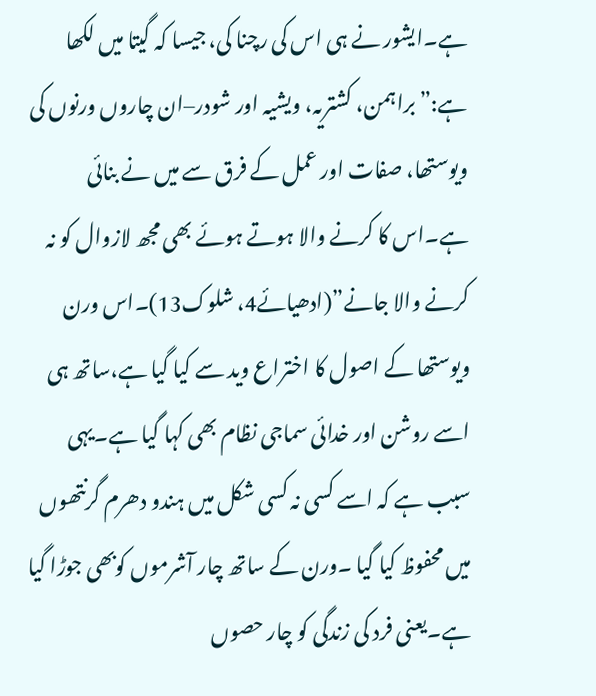ہے۔ایشور نے ہی اس کی رچنا کی، جیسا کہ گیتا میں لکھا ہے:”براہمن، کشتریہ، ویشیہ اور شودر–ان چاروں ورنوں کی ویوستھا، صفات اور عمل کے فرق سے میں نے بنائی ہے۔اس کا کرنے والا ہوتے ہوئے بھی مجھ لازوال کو نہ کرنے والا جانے”(ادھیائے4، شلوک13)۔اس ورن ویوستھا کے اصول کا اختراع وید سے کیا گیا ہے،ساتھ ہی اسے روشن اور خدائی سماجی نظام بھی کہا گیا ہے۔یہی سبب ہے کہ اسے کسی نہ کسی شکل میں ہندو دھرم گرنتھوں میں محفوظ کیا گیا ۔ورن کے ساتھ چار آشرموں کوبھی جوڑا گیا ہے۔یعنی فرد کی زندگی کو چار حصوں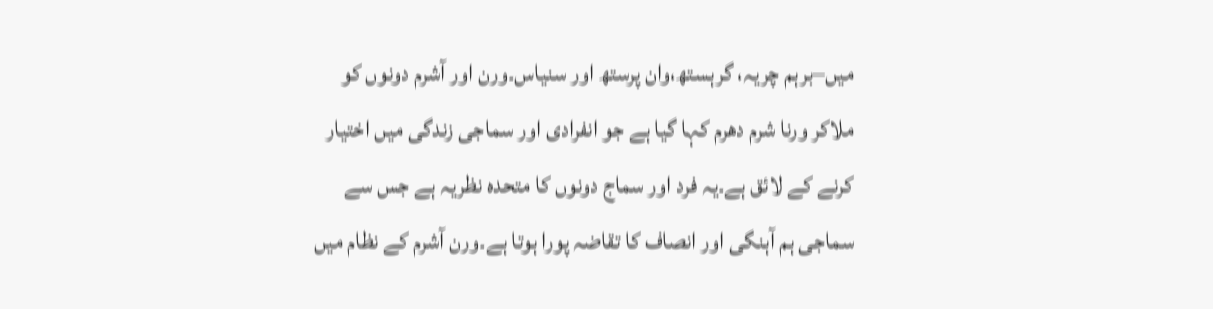میں–برہم چریہ، گرہستھ،وان پرستھ اور سنیاس۔ورن اور آشرم دونوں کو ملاکر ورنا شرم دھرم کہا گیا ہے جو انفرادی اور سماجی زندگی میں اختیار کرنے کے لائق ہے۔یہ فرد اور سماج دونوں کا متحدہ نظریہ ہے جس سے سماجی ہم آہنگی اور انصاف کا تقاضہ پورا ہوتا ہے۔ورن آشرم کے نظام میں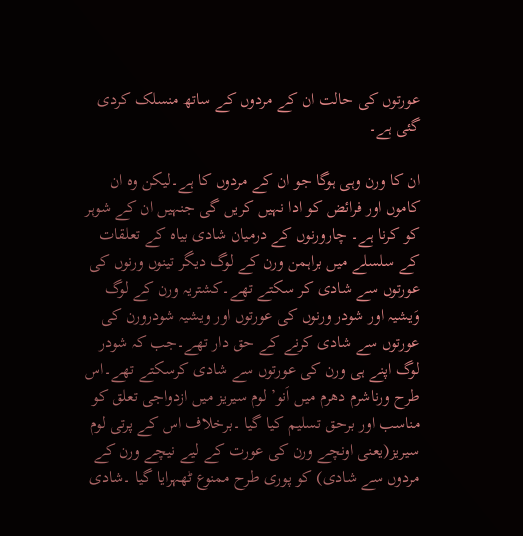عورتوں کی حالت ان کے مردوں کے ساتھ منسلک کردی گئی ہے۔

ان کا ورن وہی ہوگا جو ان کے مردوں کا ہے۔لیکن وہ ان کاموں اور فرائض کو ادا نہیں کریں گی جنہیں ان کے شوہر کو کرنا ہے۔ چارورنوں کے درمیان شادی بیاہ کے تعلقات کے سلسلے میں براہمن ورن کے لوگ دیگر تینوں ورنوں کی عورتوں سے شادی کر سکتے تھے۔کشتریہ ورن کے لوگ وَیشیہ اور شودر ورنوں کی عورتوں اور ویشیہ شودرورن کی عورتوں سے شادی کرنے کے حق دار تھے۔جب کہ شودر لوگ اپنے ہی ورن کی عورتوں سے شادی کرسکتے تھے۔اس طرح ورناشرم دھرم میں اَنو’ لوم سیریز میں ازدواجی تعلق کو مناسب اور برحق تسلیم کیا گیا ۔برخلاف اس کے پرتی لوم سیریز(یعنی اونچے ورن کی عورت کے لیے نیچے ورن کے مردوں سے شادی) کو پوری طرح ممنوع ٹھہرایا گیا ۔شادی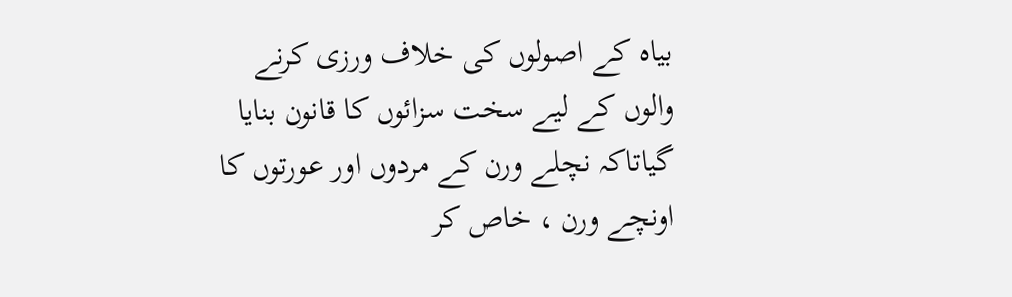بیاہ کے اصولوں کی خلاف ورزی کرنے والوں کے لیے سخت سزائوں کا قانون بنایا گیاتاکہ نچلے ورن کے مردوں اور عورتوں کا اونچے ورن ، خاص کر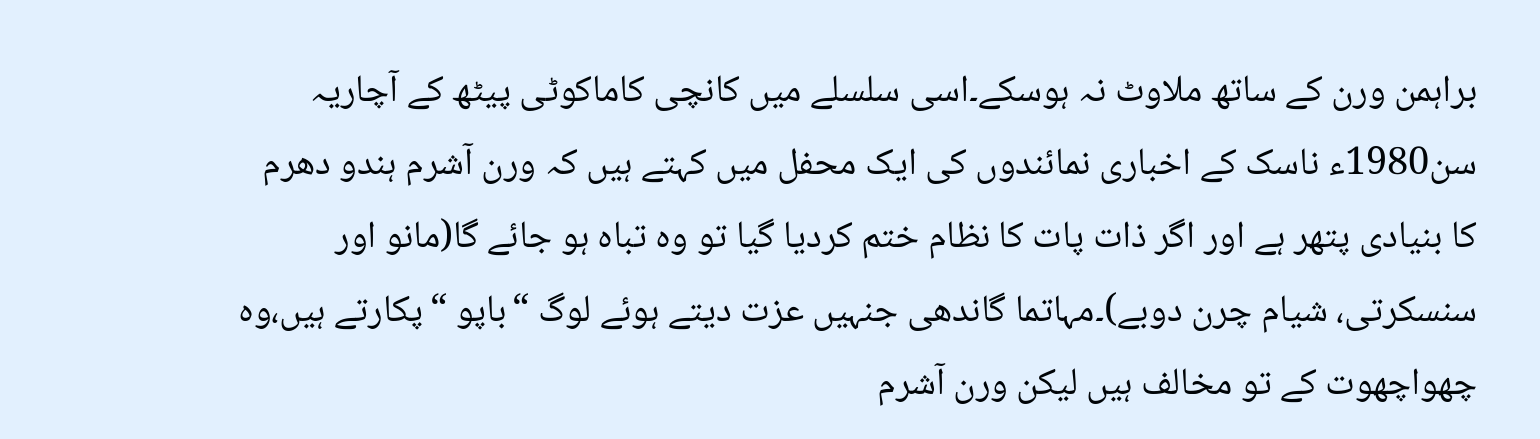براہمن ورن کے ساتھ ملاوٹ نہ ہوسکے۔اسی سلسلے میں کانچی کاماکوٹی پیٹھ کے آچاریہ سن1980ء ناسک کے اخباری نمائندوں کی ایک محفل میں کہتے ہیں کہ ورن آشرم ہندو دھرم کا بنیادی پتھر ہے اور اگر ذات پات کا نظام ختم کردیا گیا تو وہ تباہ ہو جائے گا(مانو اور سنسکرتی، شیام چرن دوبے)۔مہاتما گاندھی جنہیں عزت دیتے ہوئے لوگ “باپو “پکارتے ہیں،وہ چھواچھوت کے تو مخالف ہیں لیکن ورن آشرم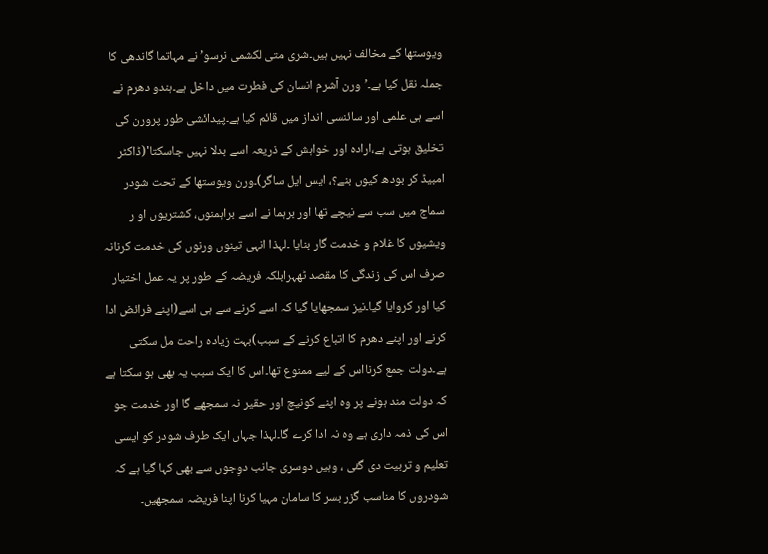ویوستھا کے مخالف نہیں ہیں۔شری متی لکشمی نرسو’ نے مہاتما گاندھی کا جملہ نقل کیا ہے۔’ورن آشرم انسان کی فطرت میں داخل ہے۔ہندو دھرم نے اسے ہی علمی اور سائنسی انداز میں قائم کیا ہے۔پیدائشی طور پرورن کی تخلیق ہوتی ہے،ارادہ اور خواہش کے ذریعہ اسے بدلا نہیں جاسکتا'(ڈاکٹر امبیڈ کر بودھ کیوں بنے؟، ایس ایل ساگر)۔ورن ویوستھا کے تحت شودر سماج میں سب سے نیچے تھا اور برہما نے اسے براہمنوں، کشتریوں او ر ویشیوں کا غلام و خدمت گار بنایا ۔لہذا انہی تینوں ورنوں کی خدمت کرنانہ صرف اس کی زندگی کا مقصد ٹھہرابلکہ فریضہ کے طور پر یہ عمل اختیار کیا اور کروایا گیا۔نیز سمجھایا گیا کہ اسے کرنے سے ہی اسے(اپنے فرائض ادا کرنے اور اپنے دھرم کا اتباع کرنے کے سبب)بہت زیادہ راحت مل سکتی ہے۔دولت جمع کرنااس کے لیے ممنوع تھا۔اس کا ایک سبب یہ بھی ہو سکتا ہے کہ دولت مند ہونے پر وہ اپنے کونیچ اور حقیر نہ سمجھے گا اور خدمت جو اس کی ذمہ داری ہے وہ نہ ادا کرے گا۔لہذا جہاں ایک طرف شودر کو ایسی تعلیم و تربیت دی گئی ، وہیں دوسری جانب دوِجوں سے بھی کہا گیا ہے کہ شودروں کا مناسب گزر بسر کا سامان مہیا کرنا اپنا فریضہ سمجھیں۔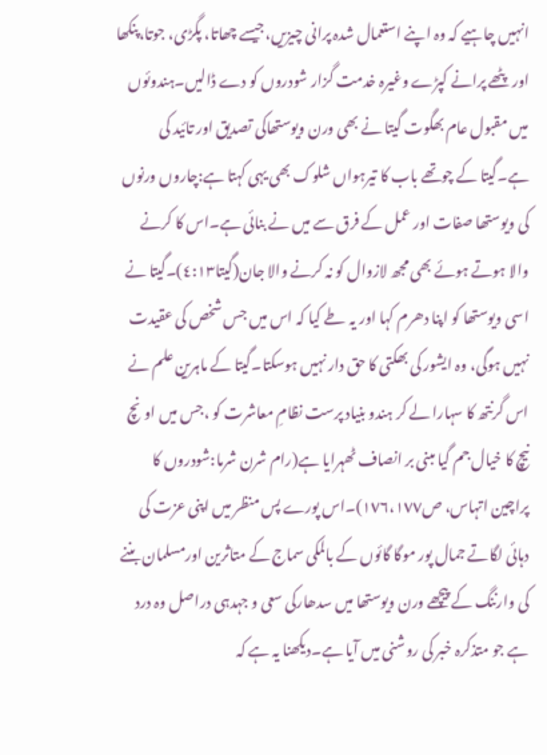انہیں چاہیے کہ وہ اپنے استعمال شدہ پرانی چیزیں،جیسے چھاتا، پگڑی، جوتا،پنکھا اور پٹھے پرانے کپڑے وغیرہ خدمت گزار شودروں کو دے ڈالیں۔ہندوئوں میں مقبول عام بھگوت گیتا نے بھی ورن ویوستھاکی تصدیق اور تائید کی ہے۔گیتا کے چوتھے باب کا تیرہواں شلوک بھی یہی کہتا ہے:چاروں ورنوں کی ویوستھا صفات اور عمل کے فرق سے میں نے بنائی ہے۔اس کا کرنے والا ہوتے ہوئے بھی مجھ لازوال کو نہ کرنے والا جان(گیتا٤:١٣)۔گیتا نے اسی ویوستھا کو اپنا دھرم کہا اور یہ طے کیا کہ اس میں جس شخص کی عقیدت نہیں ہوگی، وہ ایشور کی بھکتی کا حق دار نہیں ہوسکتا۔گیتا کے ماہرین علم نے اس گرنتھ کا سہارا لے کر ہندو بنیاد پرست نظامِ معاشرت کو ،جس میں اونچ نیچ کا خیال جم گیا مبنی بر انصاف ٹھہرایا ہے(رام شرن شرما:شودروں کا پراچین اتہاس، ص١٧٦،١٧٧)۔اس پورے پس منظر میں اپنی عزت کی دہائی لگاتے جمال پور موگا گائوں کے بالمکی سماج کے متاثرین اورمسلمان بننے کی وارننگ کے پیچھے ورن ویوستھا میں سدھارکی سعی و جہدہی دراصل وہ درد ہے جو متذکرہ خبر کی روشنی میں آیا ہے۔دیکھنا یہ ہے کہ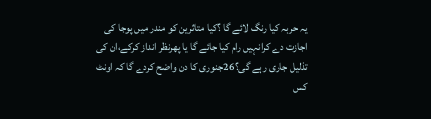یہ حربہ کیا رنگ لائے گا ؟کیا متاثرین کو مندر میں پوجا کی اجازت دے کرانہیں رام کیا جائے گا یا پھرنظر انداز کرکے،ان کی تذلیل جاری رہے گی؟26جنوری کا دن واضح کردے گا کہ اونٹ کس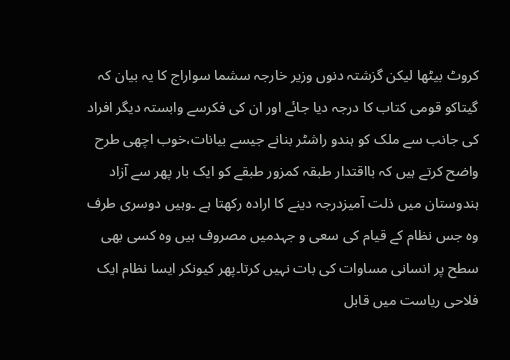کروٹ بیٹھا لیکن گزشتہ دنوں وزیر خارجہ سشما سواراج کا یہ بیان کہ گیتاکو قومی کتاب کا درجہ دیا جائے اور ان کی فکرسے وابستہ دیگر افراد کی جانب سے ملک کو ہندو راشٹر بنانے جیسے بیانات،خوب اچھی طرح واضح کرتے ہیں کہ بااقتدار طبقہ کمزور طبقے کو ایک بار پھر سے آزاد ہندوستان میں ذلت آمیزدرجہ دینے کا ارادہ رکھتا ہے ۔وہیں دوسری طرف وہ جس نظام کے قیام کی سعی و جہدمیں مصروف ہیں وہ کسی بھی سطح پر انسانی مساوات کی بات نہیں کرتا۔پھر کیونکر ایسا نظام ایک فلاحی ریاست میں قابل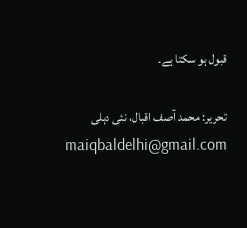قبول ہو سکتا ہے۔

تحریر: محمد آصف اقبال، نئی دہلی
maiqbaldelhi@gmail.com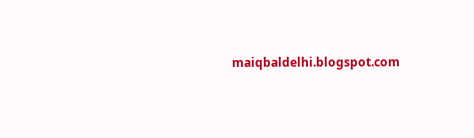maiqbaldelhi.blogspot.com